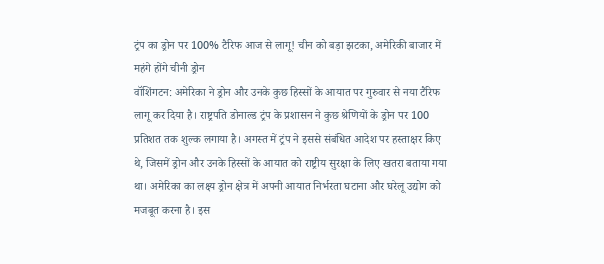ट्रंप का ड्रोन पर 100% टैरिफ आज से लागू! चीन को बड़ा झटका, अमेरिकी बाजार में महंगे होंगे चीनी ड्रोन
वॉशिंगटन: अमेरिका ने ड्रोन और उनके कुछ हिस्सों के आयात पर गुरुवार से नया टैरिफ लागू कर दिया है। राष्ट्रपति डोनाल्ड ट्रंप के प्रशासन ने कुछ श्रेणियों के ड्रोन पर 100 प्रतिशत तक शुल्क लगाया है। अगस्त में ट्रंप ने इससे संबंधित आदेश पर हस्ताक्षर किए थे, जिसमें ड्रोन और उनके हिस्सों के आयात को राष्ट्रीय सुरक्षा के लिए खतरा बताया गया था। अमेरिका का लक्ष्य ड्रोन क्षेत्र में अपनी आयात निर्भरता घटाना और घरेलू उद्योग को मजबूत करना है। इस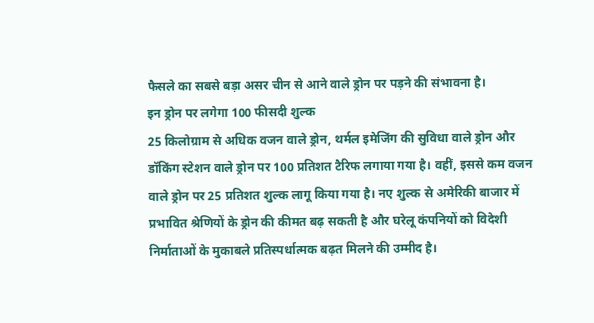फैसले का सबसे बड़ा असर चीन से आने वाले ड्रोन पर पड़ने की संभावना है।
इन ड्रोन पर लगेगा 100 फीसदी शुल्क
25 किलोग्राम से अधिक वजन वाले ड्रोन, थर्मल इमेजिंग की सुविधा वाले ड्रोन और डॉकिंग स्टेशन वाले ड्रोन पर 100 प्रतिशत टैरिफ लगाया गया है। वहीं, इससे कम वजन वाले ड्रोन पर 25 प्रतिशत शुल्क लागू किया गया है। नए शुल्क से अमेरिकी बाजार में प्रभावित श्रेणियों के ड्रोन की कीमत बढ़ सकती है और घरेलू कंपनियों को विदेशी निर्माताओं के मुकाबले प्रतिस्पर्धात्मक बढ़त मिलने की उम्मीद है।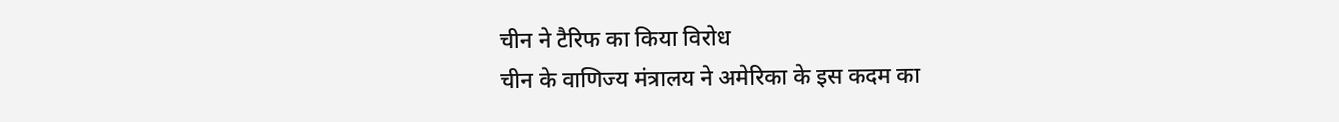चीन ने टैरिफ का किया विरोध
चीन के वाणिज्य मंत्रालय ने अमेरिका के इस कदम का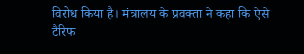विरोध किया है। मंत्रालय के प्रवक्ता ने कहा कि ऐसे टैरिफ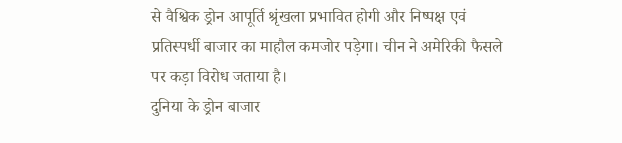से वैश्विक ड्रोन आपूर्ति श्रृंखला प्रभावित होगी और निष्पक्ष एवं प्रतिस्पर्धी बाजार का माहौल कमजोर पड़ेगा। चीन ने अमेरिकी फैसले पर कड़ा विरोध जताया है।
दुनिया के ड्रोन बाजार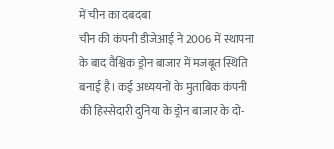में चीन का दबदबा
चीन की कंपनी डीजेआई ने 2006 में स्थापना के बाद वैश्विक ड्रोन बाजार में मजबूत स्थिति बनाई है। कई अध्ययनों के मुताबिक कंपनी की हिस्सेदारी दुनिया के ड्रोन बाजार के दो-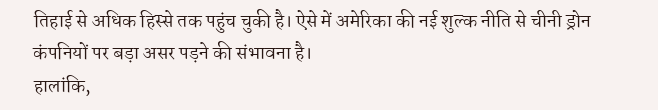तिहाई से अधिक हिस्से तक पहुंच चुकी है। ऐसे में अमेरिका की नई शुल्क नीति से चीनी ड्रोन कंपनियों पर बड़ा असर पड़ने की संभावना है।
हालांकि,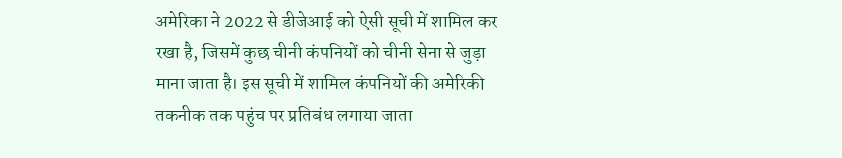अमेरिका ने 2022 से डीजेआई को ऐसी सूची में शामिल कर रखा है, जिसमें कुछ चीनी कंपनियों को चीनी सेना से जुड़ा माना जाता है। इस सूची में शामिल कंपनियों की अमेरिकी तकनीक तक पहुंच पर प्रतिबंध लगाया जाता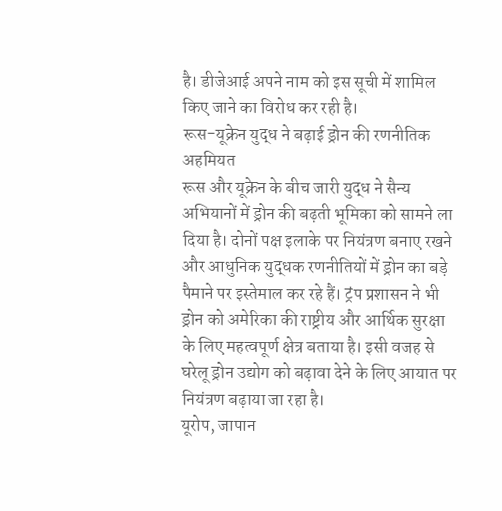है। डीजेआई अपने नाम को इस सूची में शामिल किए जाने का विरोध कर रही है।
रूस-यूक्रेन युद्ध ने बढ़ाई ड्रोन की रणनीतिक अहमियत
रूस और यूक्रेन के बीच जारी युद्ध ने सैन्य अभियानों में ड्रोन की बढ़ती भूमिका को सामने ला दिया है। दोनों पक्ष इलाके पर नियंत्रण बनाए रखने और आधुनिक युद्धक रणनीतियों में ड्रोन का बड़े पैमाने पर इस्तेमाल कर रहे हैं। ट्रंप प्रशासन ने भी ड्रोन को अमेरिका की राष्ट्रीय और आर्थिक सुरक्षा के लिए महत्वपूर्ण क्षेत्र बताया है। इसी वजह से घरेलू ड्रोन उद्योग को बढ़ावा देने के लिए आयात पर नियंत्रण बढ़ाया जा रहा है।
यूरोप, जापान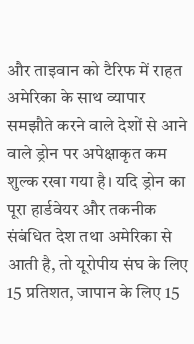और ताइवान को टैरिफ में राहत
अमेरिका के साथ व्यापार समझौते करने वाले देशों से आने वाले ड्रोन पर अपेक्षाकृत कम शुल्क रखा गया है। यदि ड्रोन का पूरा हार्डवेयर और तकनीक संबंधित देश तथा अमेरिका से आती है, तो यूरोपीय संघ के लिए 15 प्रतिशत, जापान के लिए 15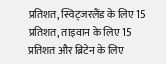प्रतिशत, स्विट्जरलैंड के लिए 15 प्रतिशत, ताइवान के लिए 15 प्रतिशत और ब्रिटेन के लिए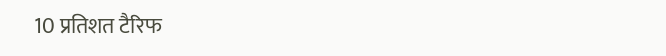10 प्रतिशत टैरिफ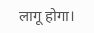लागू होगा।